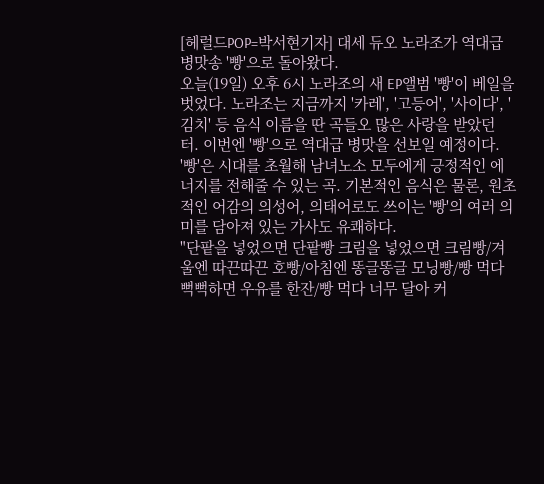[헤럴드POP=박서현기자] 대세 듀오 노라조가 역대급 병맛송 '빵'으로 돌아왔다.
오늘(19일) 오후 6시 노라조의 새 EP앨범 '빵'이 베일을 벗었다. 노라조는 지금까지 '카레', '고등어', '사이다', '김치' 등 음식 이름을 딴 곡들오 많은 사랑을 받았던 터. 이번엔 '빵'으로 역대급 병맛을 선보일 예정이다.
'빵'은 시대를 초월해 남녀노소 모두에게 긍정적인 에너지를 전해줄 수 있는 곡. 기본적인 음식은 물론, 원초적인 어감의 의성어, 의태어로도 쓰이는 '빵'의 여러 의미를 담아져 있는 가사도 유쾌하다.
"단팥을 넣었으면 단팥빵 크림을 넣었으면 크림빵/겨울엔 따끈따끈 호빵/아침엔 똥글똥글 모닝빵/빵 먹다 뻑뻑하면 우유를 한잔/빵 먹다 너무 달아 커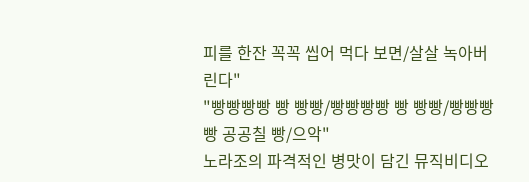피를 한잔 꼭꼭 씹어 먹다 보면/살살 녹아버린다"
"빵빵빵빵 빵 빵빵/빵빵빵빵 빵 빵빵/빵빵빵빵 공공칠 빵/으악"
노라조의 파격적인 병맛이 담긴 뮤직비디오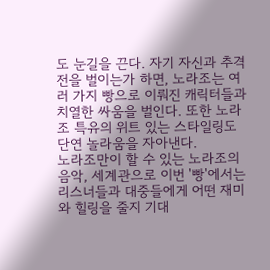도 눈길을 끈다. 자기 자신과 추격전을 벌이는가 하면, 노라조는 여러 가지 빵으로 이뤄진 캐릭터들과 치열한 싸움을 벌인다. 또한 노라조 특유의 위트 있는 스타일링도 단연 놀라움을 자아낸다.
노라조만이 할 수 있는 노라조의 음악, 세계관으로 이번 '빵'에서는 리스너들과 대중들에게 어떤 재미와 힐링을 줄지 기대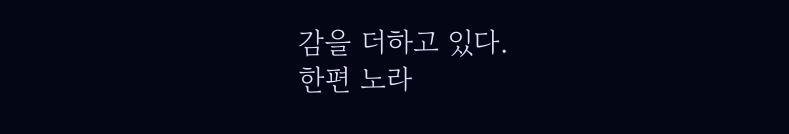감을 더하고 있다.
한편 노라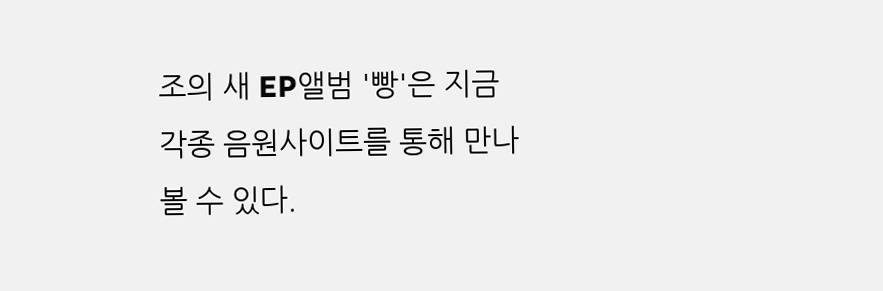조의 새 EP앨범 '빵'은 지금 각종 음원사이트를 통해 만나볼 수 있다.